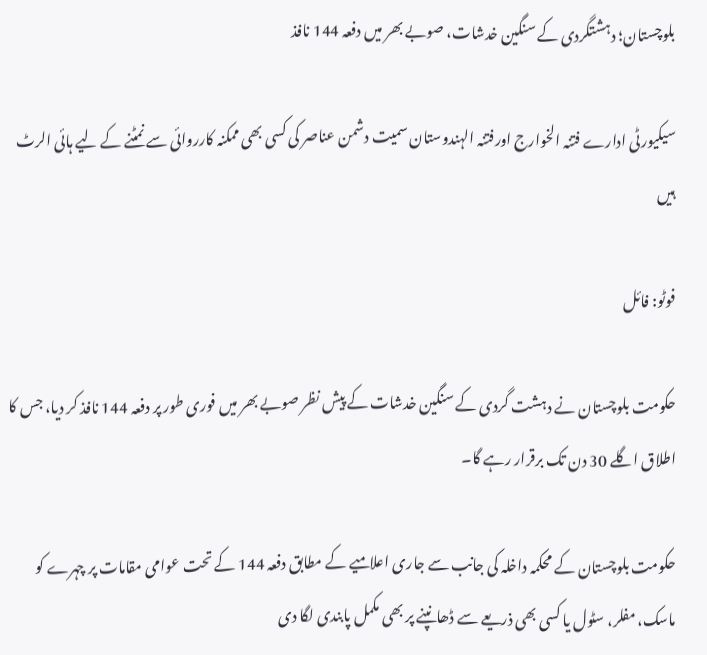بلوچستان؛ دہشتگردی کے سنگین خدشات، صوبے بھر میں دفعہ 144 نافذ

سیکیورٹی ادارے فتنہ الخوارج اورفتنہ الہندوستان سمیت دشمن عناصر کی کسی بھی ممکنہ کارروائی سے نمٹنے کے لیے ہائی الرٹ ہیں

فوٹو: فائل

حکومت بلوچستان نے دہشت گردی کے سنگین خدشات کے پیش نظر صوبے بھر میں فوری طور پر دفعہ 144 نافذ کر دیا، جس کا اطلاق اگلے 30 دن تک برقرار رہے گا۔

حکومت بلوچستان کے محکمہ داخلہ کی جانب سے جاری اعلامیے کے مطابق دفعہ 144 کے تحت عوامی مقامات پر چہرے کو ماسک، مفلر، سٹول یا کسی بھی ذریعے سے ڈھانپنے پر بھی مکمل پابندی لگا دی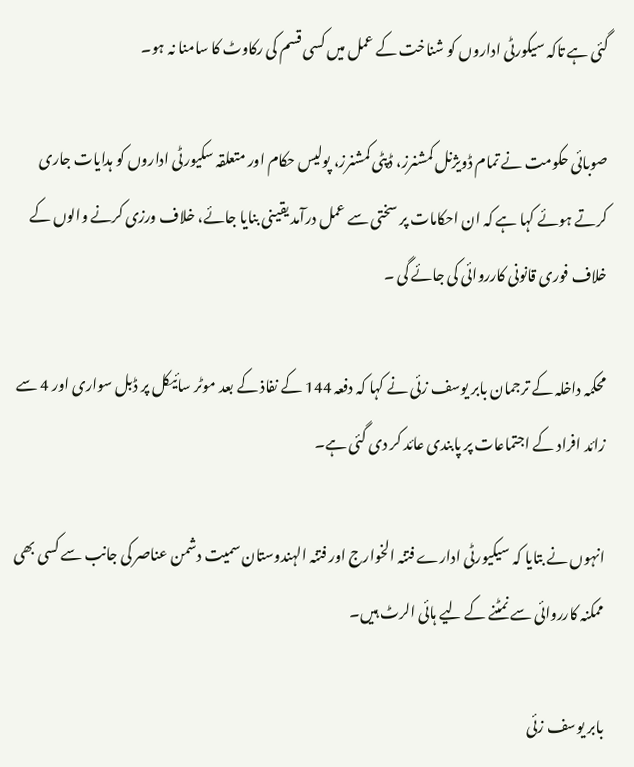گئی ہے تاکہ سیکورٹی اداروں کو شناخت کے عمل میں کسی قسم کی رکاوٹ کا سامنا نہ ہو۔

صوبائی حکومت نے تمام ڈویژنل کمشنرز، ڈپٹی کمشنرز، پولیس حکام اور متعلقہ سکیورٹی اداروں کو ہدایات جاری کرتے ہوئے کہا ہے کہ ان احکامات پر سختی سے عمل درآمد یقینی بنایا جائے، خلاف ورزی کرنے والوں کے خلاف فوری قانونی کارروائی کی جائے گی ۔

محکمہ داخلہ کے ترجمان بابر یوسف زئی نے کہا کہ دفعہ 144 کے نفاذ کے بعد موٹر سائیکل پر ڈبل سواری اور 4 سے زائد افراد کے اجتماعات پر پابندی عائد کر دی گئی ہے۔

انہوں نے بتایا کہ سیکیورٹی ادارے فتنہ الخوارج اور فتنہ الہندوستان سمیت دشمن عناصر کی جانب سے کسی بھی ممکنہ کارروائی سے نمٹنے کے لیے ہائی الرٹ ہیں۔

بابر یوسف زئی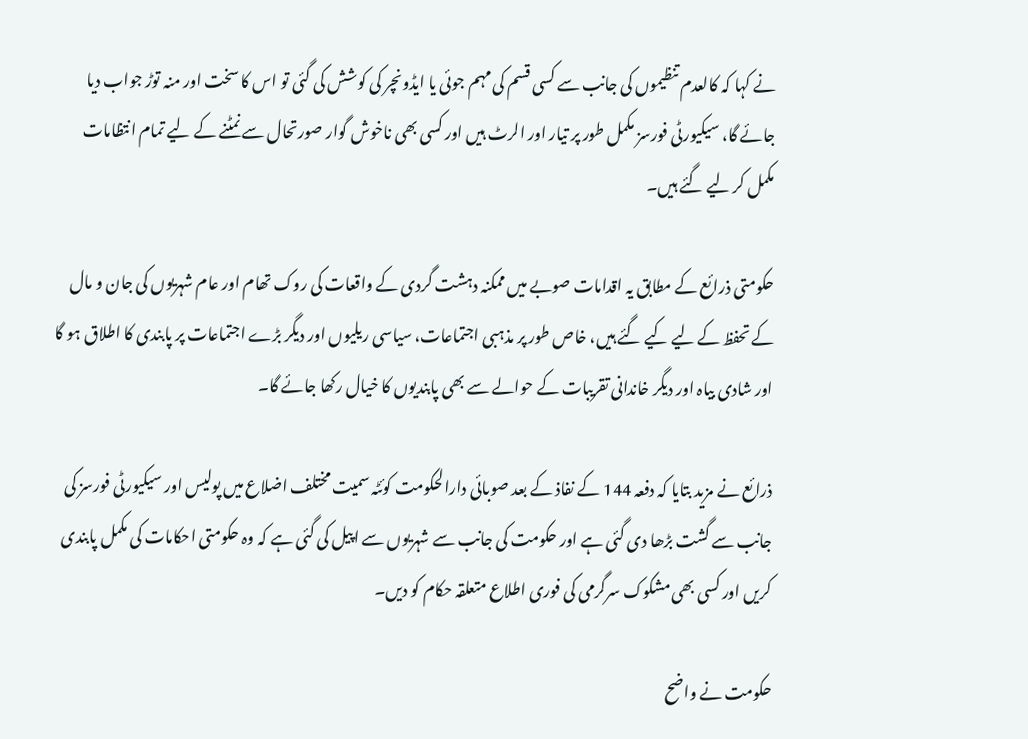نے کہا کہ کالعدم تنظیموں کی جانب سے کسی قسم کی مہم جوئی یا ایڈونچر کی کوشش کی گئی تو اس کا سخت اور منہ توڑ جواب دیا جائے گا، سیکیورٹی فورسز مکمل طور پر تیار اور الرٹ ہیں اور کسی بھی ناخوش گوار صورتحال سے نمٹنے کے لیے تمام انتظامات مکمل کر لیے گئے ہیں۔

حکومتی ذرائع کے مطابق یہ اقدامات صوبے میں ممکنہ دہشت گردی کے واقعات کی روک تھام اور عام شہریوں کی جان و مال کے تحفظ کے لیے کیے گئے ہیں، خاص طور پر مذہبی اجتماعات، سیاسی ریلیوں اور دیگر بڑے اجتماعات پر پابندی کا اطلاق ہو گا اور شادی بیاہ اور دیگر خاندانی تقریبات کے حوالے سے بھی پابندیوں کا خیال رکھا جائے گا۔

ذرائع نے مزید بتایا کہ دفعہ 144 کے نفاذ کے بعد صوبائی دارالحکومت کوئٹہ سمیت مختلف اضلاع میں پولیس اور سیکیورٹی فورسز کی جانب سے گشت بڑھا دی گئی ہے اور حکومت کی جانب سے شہریوں سے اپیل کی گئی ہے کہ وہ حکومتی احکامات کی مکمل پابندی کریں اور کسی بھی مشکوک سرگرمی کی فوری اطلاع متعلقہ حکام کو دیں۔

حکومت نے واضح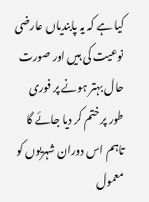کیا ہے کہ یہ پابندیاں عارضی نوعیت کی ہیں اور صورت حال بہتر ہونے پر فوری طور پر ختم کر دیا جائے گا تاہم اس دوران شہریوں کو معمول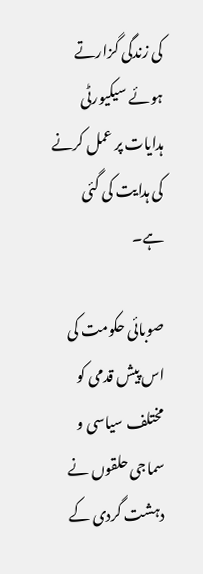کی زندگی گزارتے ہوئے سیکیورٹی ہدایات پر عمل کرنے کی ہدایت کی گئی ہے۔

صوبائی حکومت کی اس پیش قدمی کو مختلف سیاسی و سماجی حلقوں نے دہشت گردی کے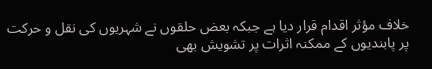خلاف مؤثر اقدام قرار دیا ہے جبکہ بعض حلقوں نے شہریوں کی نقل و حرکت پر پابندیوں کے ممکنہ اثرات پر تشویش بھی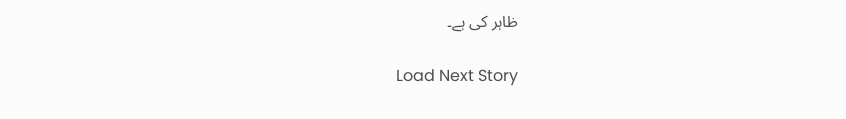ظاہر کی ہے۔

Load Next Story